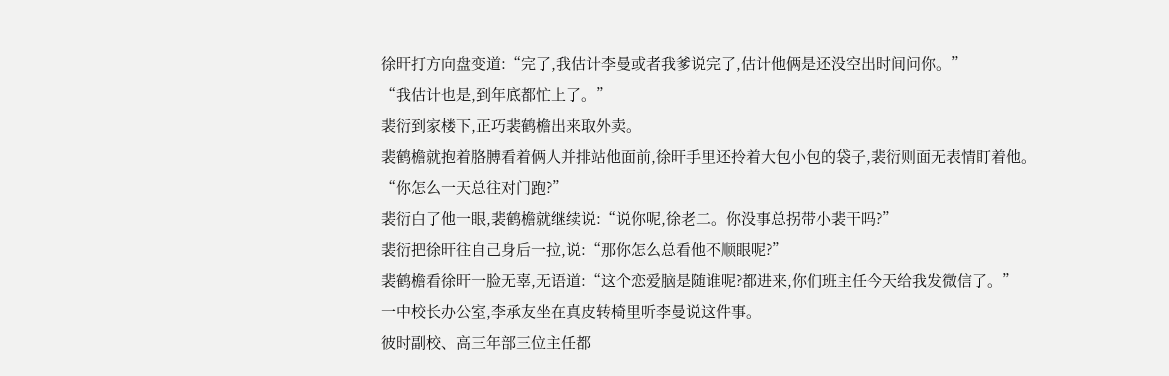徐旰打方向盘变道:“完了,我估计李曼或者我爹说完了,估计他俩是还没空出时间问你。”
“我估计也是,到年底都忙上了。”
裴衍到家楼下,正巧裴鹤檐出来取外卖。
裴鹤檐就抱着胳膊看着俩人并排站他面前,徐旰手里还拎着大包小包的袋子,裴衍则面无表情盯着他。
“你怎么一天总往对门跑?”
裴衍白了他一眼,裴鹤檐就继续说:“说你呢,徐老二。你没事总拐带小裴干吗?”
裴衍把徐旰往自己身后一拉,说:“那你怎么总看他不顺眼呢?”
裴鹤檐看徐旰一脸无辜,无语道:“这个恋爱脑是随谁呢?都进来,你们班主任今天给我发微信了。”
一中校长办公室,李承友坐在真皮转椅里听李曼说这件事。
彼时副校、高三年部三位主任都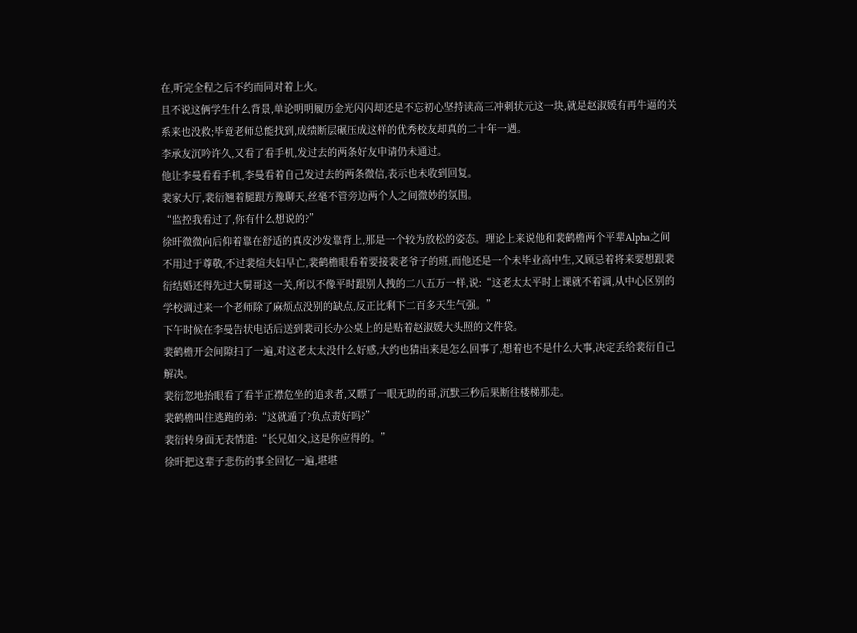在,听完全程之后不约而同对着上火。
且不说这俩学生什么背景,单论明明履历金光闪闪却还是不忘初心坚持读高三冲刺状元这一块,就是赵淑媛有再牛逼的关系来也没救;毕竟老师总能找到,成绩断层碾压成这样的优秀校友却真的二十年一遇。
李承友沉吟许久,又看了看手机,发过去的两条好友申请仍未通过。
他让李曼看看手机,李曼看着自己发过去的两条微信,表示也未收到回复。
裴家大厅,裴衍翘着腿跟方豫聊天,丝毫不管旁边两个人之间微妙的氛围。
“监控我看过了,你有什么想说的?”
徐旰微微向后仰着靠在舒适的真皮沙发靠背上,那是一个较为放松的姿态。理论上来说他和裴鹤檐两个平辈Alpha之间不用过于尊敬,不过裴煊夫妇早亡,裴鹤檐眼看着要接裴老爷子的班,而他还是一个未毕业高中生,又顾忌着将来要想跟裴衍结婚还得先过大舅哥这一关,所以不像平时跟别人拽的二八五万一样,说:“这老太太平时上课就不着调,从中心区别的学校调过来一个老师除了麻烦点没别的缺点,反正比剩下二百多天生气强。”
下午时候在李曼告状电话后送到裴司长办公桌上的是贴着赵淑媛大头照的文件袋。
裴鹤檐开会间隙扫了一遍,对这老太太没什么好感,大约也猜出来是怎么回事了,想着也不是什么大事,决定丢给裴衍自己解决。
裴衍忽地抬眼看了看半正襟危坐的追求者,又瞟了一眼无助的哥,沉默三秒后果断往楼梯那走。
裴鹤檐叫住逃跑的弟:“这就遁了?负点责好吗?”
裴衍转身面无表情道:“长兄如父,这是你应得的。”
徐旰把这辈子悲伤的事全回忆一遍,堪堪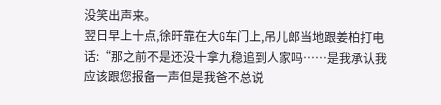没笑出声来。
翌日早上十点,徐旰靠在大G车门上,吊儿郎当地跟姜柏打电话:“那之前不是还没十拿九稳追到人家吗……是我承认我应该跟您报备一声但是我爸不总说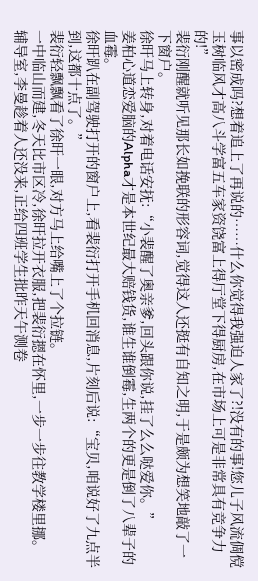事以密成吗?想着追上了再说的……什么你觉得我强迫人家了?!没有的事!您儿子风流倜傥玉树临风才高八斗学富五车家资饶富上得厅堂下得厨房,在市场上可是非常具有竞争力的!”
裴衍刚醒就听见那长如挽联的形容词,觉得这人还挺有自知之明,于是颇为想笑地敲了一下窗户。
徐旰马上转身,对着电话安抚:“小裴醒了奥亲爹,回头跟你说,挂了么么哒爱你。”
姜柏心道恋爱脑的Alpha才是本世纪最大赔钱货,谁生谁倒霉,生两个的更是倒了八辈子的血霉。
徐旰趴在副驾驶打开的窗户上,看裴衍打开手机回消息,片刻后说:“宝贝,咱说好了九点半到,这都十点了。”
裴衍轻飘飘看了徐旰一眼,对方马上给嘴上了个拉链。
一中临山而建,冬天比市区冷,徐旰拉开衣服,把裴衍摁在怀里,一步一步往教学楼里挪。
辅导室,李曼趁着人还没来,正给四班学生批昨天午测卷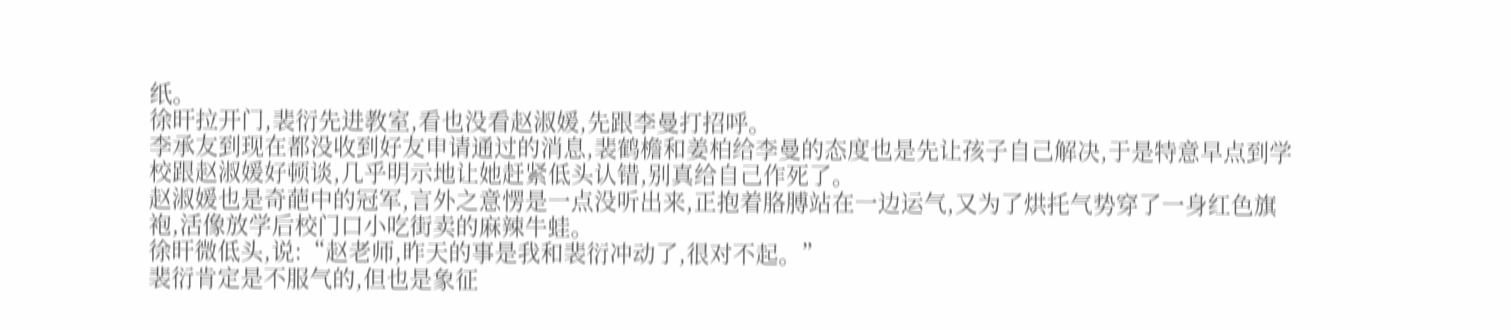纸。
徐旰拉开门,裴衍先进教室,看也没看赵淑媛,先跟李曼打招呼。
李承友到现在都没收到好友申请通过的消息,裴鹤檐和姜柏给李曼的态度也是先让孩子自己解决,于是特意早点到学校跟赵淑媛好顿谈,几乎明示地让她赶紧低头认错,别真给自己作死了。
赵淑媛也是奇葩中的冠军,言外之意愣是一点没听出来,正抱着胳膊站在一边运气,又为了烘托气势穿了一身红色旗袍,活像放学后校门口小吃街卖的麻辣牛蛙。
徐旰微低头,说:“赵老师,昨天的事是我和裴衍冲动了,很对不起。”
裴衍肯定是不服气的,但也是象征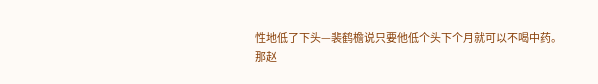性地低了下头—裴鹤檐说只要他低个头下个月就可以不喝中药。
那赵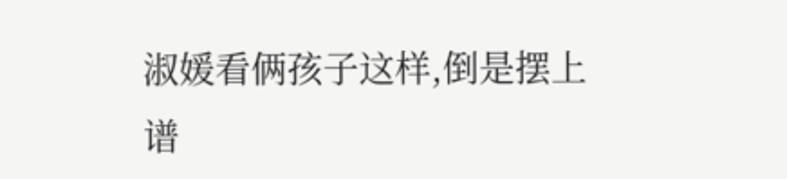淑媛看俩孩子这样,倒是摆上谱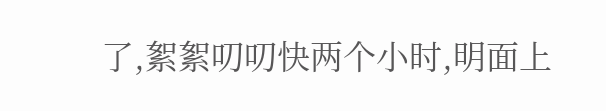了,絮絮叨叨快两个小时,明面上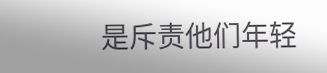是斥责他们年轻